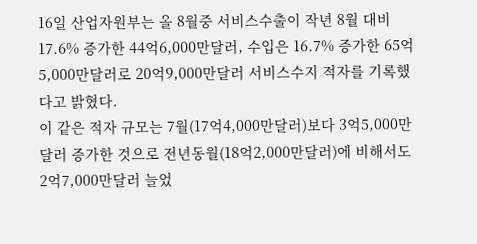16일 산업자원부는 올 8월중 서비스수출이 작년 8월 대비 17.6% 증가한 44억6,000만달러, 수입은 16.7% 증가한 65억5,000만달러로 20억9,000만달러 서비스수지 적자를 기록했다고 밝혔다.
이 같은 적자 규모는 7월(17억4,000만달러)보다 3억5,000만달러 증가한 것으로 전년동월(18억2,000만달러)에 비해서도 2억7,000만달러 늘었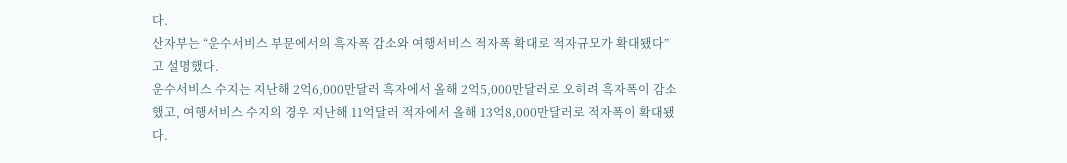다.
산자부는 “운수서비스 부문에서의 흑자폭 감소와 여행서비스 적자폭 확대로 적자규모가 확대됐다”고 설명했다.
운수서비스 수지는 지난해 2억6,000만달러 흑자에서 올해 2억5,000만달러로 오히려 흑자폭이 감소했고, 여행서비스 수지의 경우 지난해 11억달러 적자에서 올해 13억8,000만달러로 적자폭이 확대됐다.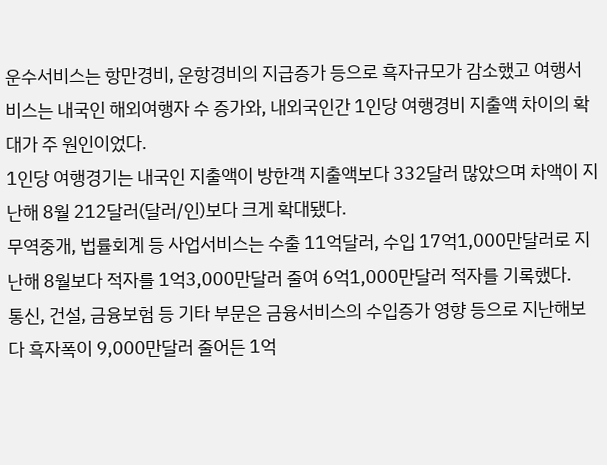운수서비스는 항만경비, 운항경비의 지급증가 등으로 흑자규모가 감소했고 여행서비스는 내국인 해외여행자 수 증가와, 내외국인간 1인당 여행경비 지출액 차이의 확대가 주 원인이었다.
1인당 여행경기는 내국인 지출액이 방한객 지출액보다 332달러 많았으며 차액이 지난해 8월 212달러(달러/인)보다 크게 확대됐다.
무역중개, 법률회계 등 사업서비스는 수출 11억달러, 수입 17억1,000만달러로 지난해 8월보다 적자를 1억3,000만달러 줄여 6억1,000만달러 적자를 기록했다.
통신, 건설, 금융보험 등 기타 부문은 금융서비스의 수입증가 영향 등으로 지난해보다 흑자폭이 9,000만달러 줄어든 1억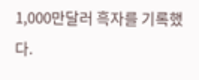1,000만달러 흑자를 기록했다.